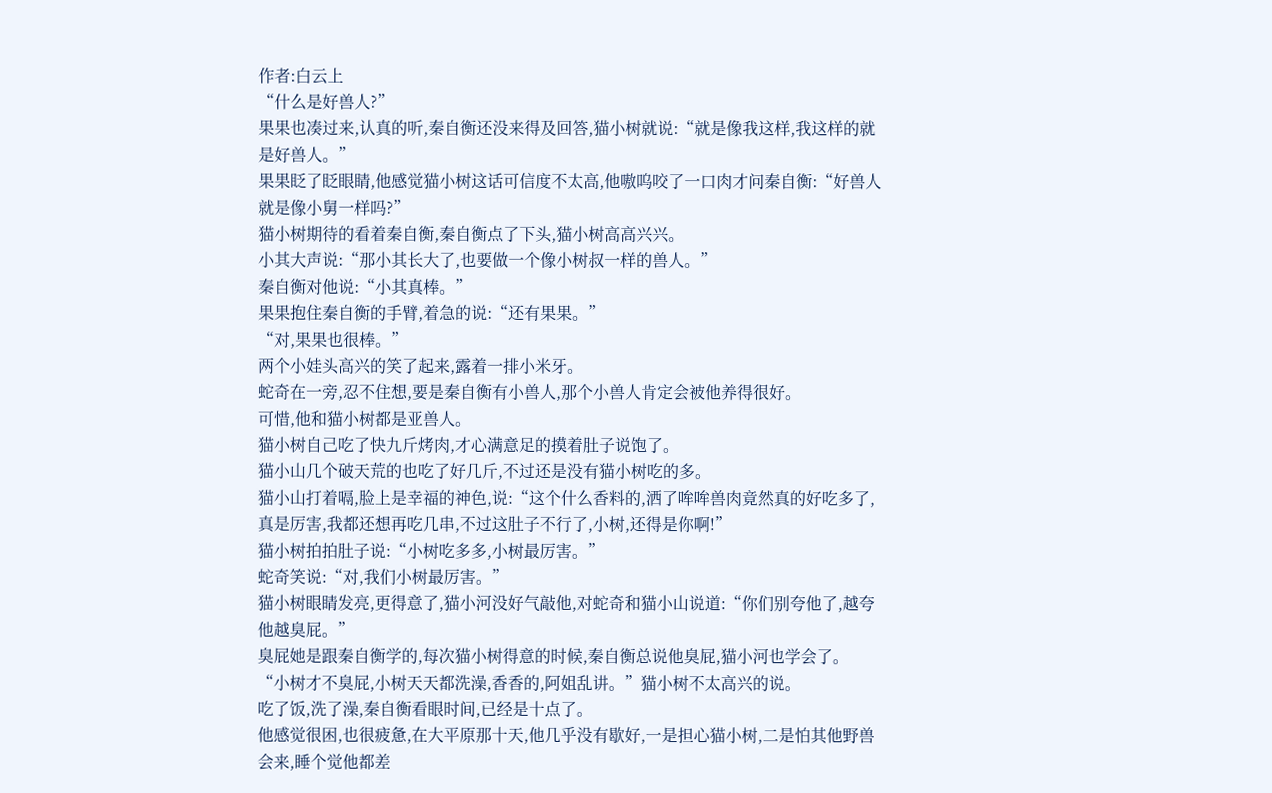作者:白云上
“什么是好兽人?”
果果也凑过来,认真的听,秦自衡还没来得及回答,猫小树就说:“就是像我这样,我这样的就是好兽人。”
果果眨了眨眼睛,他感觉猫小树这话可信度不太高,他嗷呜咬了一口肉才问秦自衡:“好兽人就是像小舅一样吗?”
猫小树期待的看着秦自衡,秦自衡点了下头,猫小树高高兴兴。
小其大声说:“那小其长大了,也要做一个像小树叔一样的兽人。”
秦自衡对他说:“小其真棒。”
果果抱住秦自衡的手臂,着急的说:“还有果果。”
“对,果果也很棒。”
两个小娃头高兴的笑了起来,露着一排小米牙。
蛇奇在一旁,忍不住想,要是秦自衡有小兽人,那个小兽人肯定会被他养得很好。
可惜,他和猫小树都是亚兽人。
猫小树自己吃了快九斤烤肉,才心满意足的摸着肚子说饱了。
猫小山几个破天荒的也吃了好几斤,不过还是没有猫小树吃的多。
猫小山打着嗝,脸上是幸福的神色,说:“这个什么香料的,洒了哞哞兽肉竟然真的好吃多了,真是厉害,我都还想再吃几串,不过这肚子不行了,小树,还得是你啊!”
猫小树拍拍肚子说:“小树吃多多,小树最厉害。”
蛇奇笑说:“对,我们小树最厉害。”
猫小树眼睛发亮,更得意了,猫小河没好气敲他,对蛇奇和猫小山说道:“你们别夸他了,越夸他越臭屁。”
臭屁她是跟秦自衡学的,每次猫小树得意的时候,秦自衡总说他臭屁,猫小河也学会了。
“小树才不臭屁,小树天天都洗澡,香香的,阿姐乱讲。”猫小树不太高兴的说。
吃了饭,洗了澡,秦自衡看眼时间,已经是十点了。
他感觉很困,也很疲惫,在大平原那十天,他几乎没有歇好,一是担心猫小树,二是怕其他野兽会来,睡个觉他都差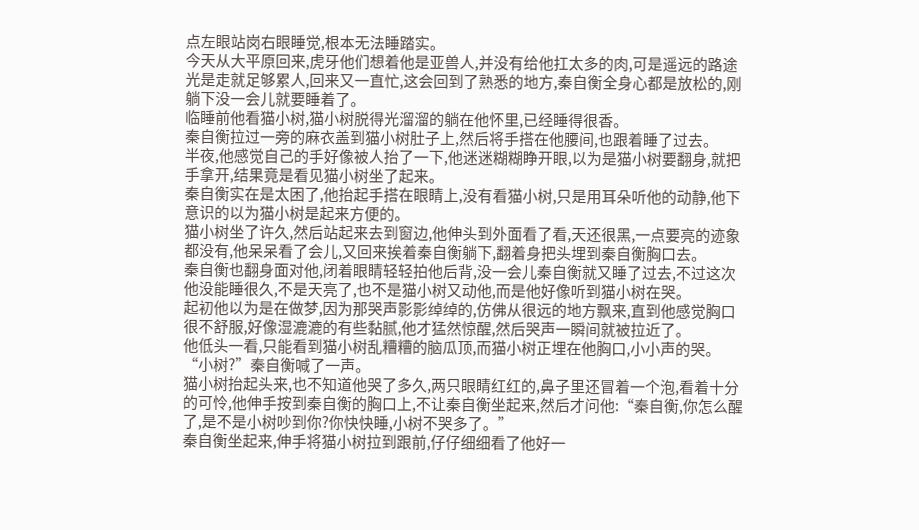点左眼站岗右眼睡觉,根本无法睡踏实。
今天从大平原回来,虎牙他们想着他是亚兽人,并没有给他扛太多的肉,可是遥远的路途光是走就足够累人,回来又一直忙,这会回到了熟悉的地方,秦自衡全身心都是放松的,刚躺下没一会儿就要睡着了。
临睡前他看猫小树,猫小树脱得光溜溜的躺在他怀里,已经睡得很香。
秦自衡拉过一旁的麻衣盖到猫小树肚子上,然后将手搭在他腰间,也跟着睡了过去。
半夜,他感觉自己的手好像被人抬了一下,他迷迷糊糊睁开眼,以为是猫小树要翻身,就把手拿开,结果竟是看见猫小树坐了起来。
秦自衡实在是太困了,他抬起手搭在眼睛上,没有看猫小树,只是用耳朵听他的动静,他下意识的以为猫小树是起来方便的。
猫小树坐了许久,然后站起来去到窗边,他伸头到外面看了看,天还很黑,一点要亮的迹象都没有,他呆呆看了会儿,又回来挨着秦自衡躺下,翻着身把头埋到秦自衡胸口去。
秦自衡也翻身面对他,闭着眼睛轻轻拍他后背,没一会儿秦自衡就又睡了过去,不过这次他没能睡很久,不是天亮了,也不是猫小树又动他,而是他好像听到猫小树在哭。
起初他以为是在做梦,因为那哭声影影绰绰的,仿佛从很远的地方飘来,直到他感觉胸口很不舒服,好像湿漉漉的有些黏腻,他才猛然惊醒,然后哭声一瞬间就被拉近了。
他低头一看,只能看到猫小树乱糟糟的脑瓜顶,而猫小树正埋在他胸口,小小声的哭。
“小树?”秦自衡喊了一声。
猫小树抬起头来,也不知道他哭了多久,两只眼睛红红的,鼻子里还冒着一个泡,看着十分的可怜,他伸手按到秦自衡的胸口上,不让秦自衡坐起来,然后才问他:“秦自衡,你怎么醒了,是不是小树吵到你?你快快睡,小树不哭多了。”
秦自衡坐起来,伸手将猫小树拉到跟前,仔仔细细看了他好一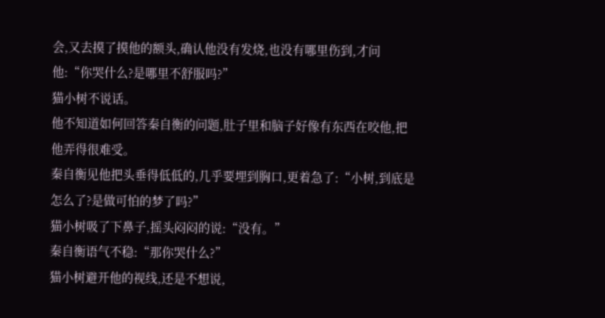会,又去摸了摸他的额头,确认他没有发烧,也没有哪里伤到,才问他:“你哭什么?是哪里不舒服吗?”
猫小树不说话。
他不知道如何回答秦自衡的问题,肚子里和脑子好像有东西在咬他,把他弄得很难受。
秦自衡见他把头垂得低低的,几乎要埋到胸口,更着急了:“小树,到底是怎么了?是做可怕的梦了吗?”
猫小树吸了下鼻子,摇头闷闷的说:“没有。”
秦自衡语气不稳:“那你哭什么?”
猫小树避开他的视线,还是不想说,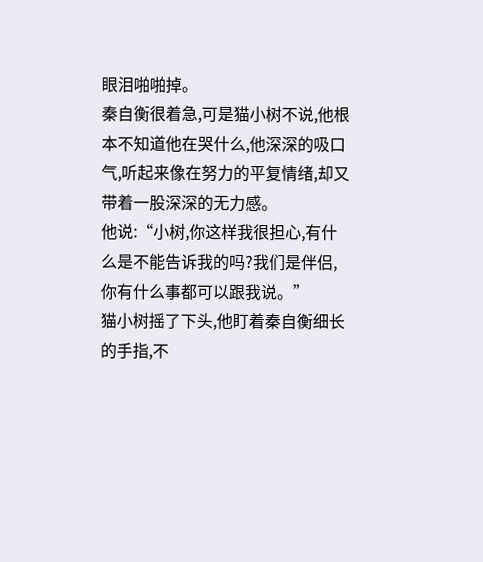眼泪啪啪掉。
秦自衡很着急,可是猫小树不说,他根本不知道他在哭什么,他深深的吸口气,听起来像在努力的平复情绪,却又带着一股深深的无力感。
他说:“小树,你这样我很担心,有什么是不能告诉我的吗?我们是伴侣,你有什么事都可以跟我说。”
猫小树摇了下头,他盯着秦自衡细长的手指,不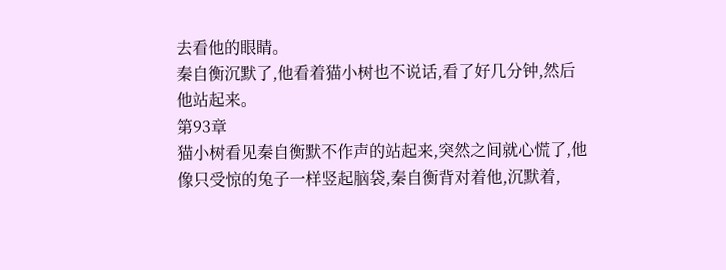去看他的眼睛。
秦自衡沉默了,他看着猫小树也不说话,看了好几分钟,然后他站起来。
第93章
猫小树看见秦自衡默不作声的站起来,突然之间就心慌了,他像只受惊的兔子一样竖起脑袋,秦自衡背对着他,沉默着,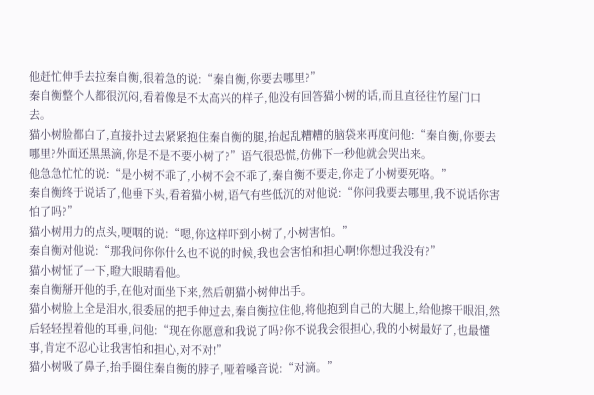他赶忙伸手去拉秦自衡,很着急的说:“秦自衡,你要去哪里?”
秦自衡整个人都很沉闷,看着像是不太高兴的样子,他没有回答猫小树的话,而且直径往竹屋门口去。
猫小树脸都白了,直接扑过去紧紧抱住秦自衡的腿,抬起乱糟糟的脑袋来再度问他:“秦自衡,你要去哪里?外面还黑黑滴,你是不是不要小树了?”语气很恐慌,仿佛下一秒他就会哭出来。
他急急忙忙的说:“是小树不乖了,小树不会不乖了,秦自衡不要走,你走了小树要死咯。”
秦自衡终于说话了,他垂下头,看着猫小树,语气有些低沉的对他说:“你问我要去哪里,我不说话你害怕了吗?”
猫小树用力的点头,哽咽的说:“嗯,你这样吓到小树了,小树害怕。”
秦自衡对他说:“那我问你你什么也不说的时候,我也会害怕和担心啊!你想过我没有?”
猫小树怔了一下,瞪大眼睛看他。
秦自衡掰开他的手,在他对面坐下来,然后朝猫小树伸出手。
猫小树脸上全是泪水,很委屈的把手伸过去,秦自衡拉住他,将他抱到自己的大腿上,给他擦干眼泪,然后轻轻捏着他的耳垂,问他:“现在你愿意和我说了吗?你不说我会很担心,我的小树最好了,也最懂事,肯定不忍心让我害怕和担心,对不对!”
猫小树吸了鼻子,抬手圈住秦自衡的脖子,哑着嗓音说:“对滴。”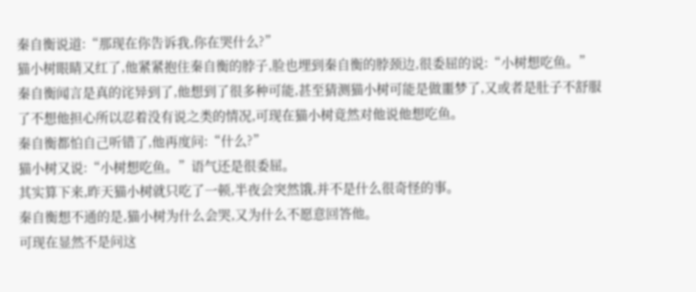秦自衡说道:“那现在你告诉我,你在哭什么?”
猫小树眼睛又红了,他紧紧抱住秦自衡的脖子,脸也埋到秦自衡的脖颈边,很委屈的说:“小树想吃鱼。”
秦自衡闻言是真的诧异到了,他想到了很多种可能,甚至猜测猫小树可能是做噩梦了,又或者是肚子不舒服了不想他担心所以忍着没有说之类的情况,可现在猫小树竟然对他说他想吃鱼。
秦自衡都怕自己听错了,他再度问:“什么?”
猫小树又说:“小树想吃鱼。”语气还是很委屈。
其实算下来,昨天猫小树就只吃了一顿,半夜会突然饿,并不是什么很奇怪的事。
秦自衡想不通的是,猫小树为什么会哭,又为什么不愿意回答他。
可现在显然不是问这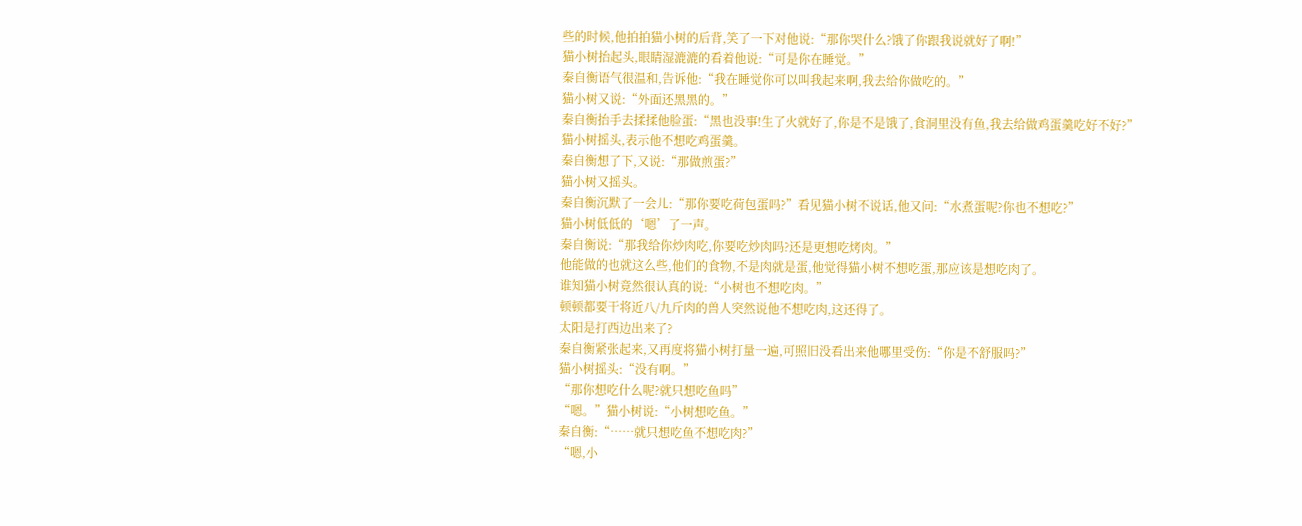些的时候,他拍拍猫小树的后背,笑了一下对他说:“那你哭什么?饿了你跟我说就好了啊!”
猫小树抬起头,眼睛湿漉漉的看着他说:“可是你在睡觉。”
秦自衡语气很温和,告诉他:“我在睡觉你可以叫我起来啊,我去给你做吃的。”
猫小树又说:“外面还黑黑的。”
秦自衡抬手去揉揉他脸蛋:“黑也没事!生了火就好了,你是不是饿了,食洞里没有鱼,我去给做鸡蛋羹吃好不好?”
猫小树摇头,表示他不想吃鸡蛋羹。
秦自衡想了下,又说:“那做煎蛋?”
猫小树又摇头。
秦自衡沉默了一会儿:“那你要吃荷包蛋吗?”看见猫小树不说话,他又问:“水煮蛋呢?你也不想吃?”
猫小树低低的‘嗯’了一声。
秦自衡说:“那我给你炒肉吃,你要吃炒肉吗?还是更想吃烤肉。”
他能做的也就这么些,他们的食物,不是肉就是蛋,他觉得猫小树不想吃蛋,那应该是想吃肉了。
谁知猫小树竟然很认真的说:“小树也不想吃肉。”
顿顿都要干将近八/九斤肉的兽人突然说他不想吃肉,这还得了。
太阳是打西边出来了?
秦自衡紧张起来,又再度将猫小树打量一遍,可照旧没看出来他哪里受伤:“你是不舒服吗?”
猫小树摇头:“没有啊。”
“那你想吃什么呢?就只想吃鱼吗”
“嗯。”猫小树说:“小树想吃鱼。”
秦自衡:“……就只想吃鱼不想吃肉?”
“嗯,小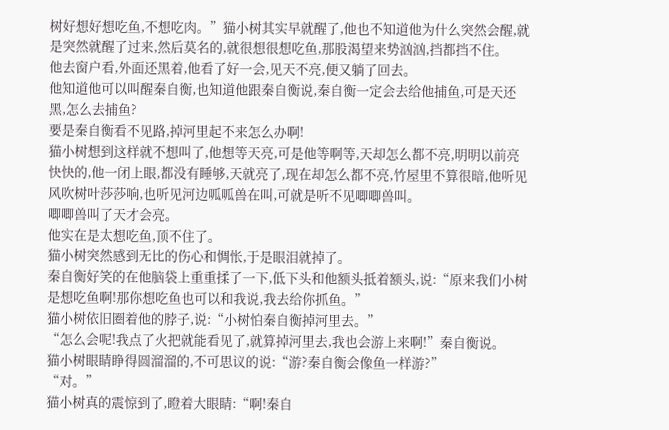树好想好想吃鱼,不想吃肉。”猫小树其实早就醒了,他也不知道他为什么突然会醒,就是突然就醒了过来,然后莫名的,就很想很想吃鱼,那股渴望来势汹汹,挡都挡不住。
他去窗户看,外面还黑着,他看了好一会,见天不亮,便又躺了回去。
他知道他可以叫醒秦自衡,也知道他跟秦自衡说,秦自衡一定会去给他捕鱼,可是天还黑,怎么去捕鱼?
要是秦自衡看不见路,掉河里起不来怎么办啊!
猫小树想到这样就不想叫了,他想等天亮,可是他等啊等,天却怎么都不亮,明明以前亮快快的,他一闭上眼,都没有睡够,天就亮了,现在却怎么都不亮,竹屋里不算很暗,他听见风吹树叶莎莎响,也听见河边呱呱兽在叫,可就是听不见唧唧兽叫。
唧唧兽叫了天才会亮。
他实在是太想吃鱼,顶不住了。
猫小树突然感到无比的伤心和惆怅,于是眼泪就掉了。
秦自衡好笑的在他脑袋上重重揉了一下,低下头和他额头抵着额头,说:“原来我们小树是想吃鱼啊!那你想吃鱼也可以和我说,我去给你抓鱼。”
猫小树依旧圈着他的脖子,说:“小树怕秦自衡掉河里去。”
“怎么会呢!我点了火把就能看见了,就算掉河里去,我也会游上来啊!”秦自衡说。
猫小树眼睛睁得圆溜溜的,不可思议的说:“游?秦自衡会像鱼一样游?”
“对。”
猫小树真的震惊到了,瞪着大眼睛:“啊!秦自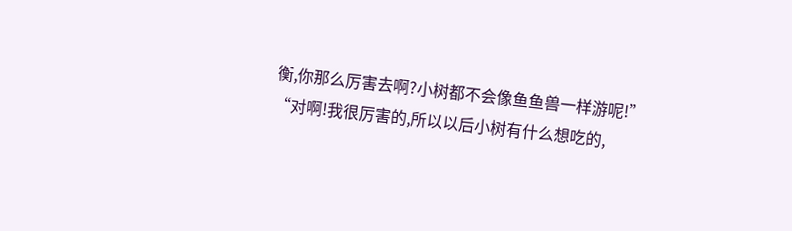衡,你那么厉害去啊?小树都不会像鱼鱼兽一样游呢!”
“对啊!我很厉害的,所以以后小树有什么想吃的,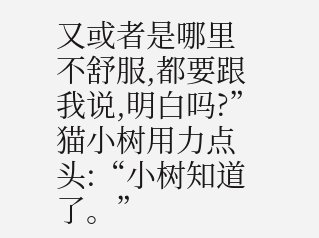又或者是哪里不舒服,都要跟我说,明白吗?”
猫小树用力点头:“小树知道了。”